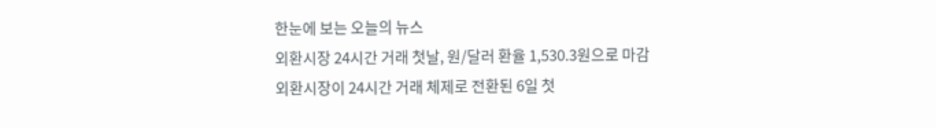한눈에 보는 오늘의 뉴스
외환시장 24시간 거래 첫날, 원/달러 환율 1,530.3원으로 마감
외환시장이 24시간 거래 체제로 전환된 6일 첫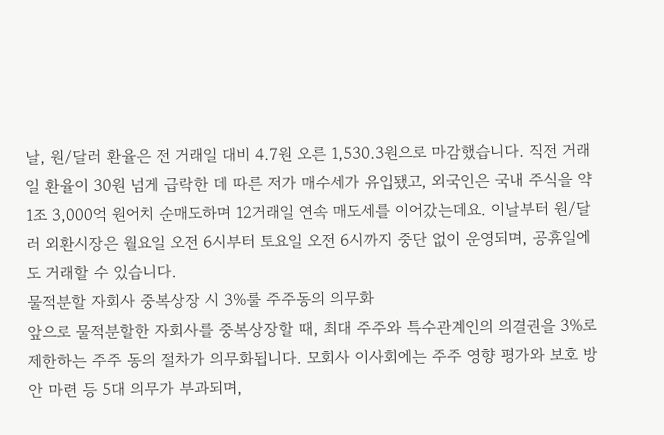날, 원/달러 환율은 전 거래일 대비 4.7원 오른 1,530.3원으로 마감했습니다. 직전 거래일 환율이 30원 넘게 급락한 데 따른 저가 매수세가 유입됐고, 외국인은 국내 주식을 약 1조 3,000억 원어치 순매도하며 12거래일 연속 매도세를 이어갔는데요. 이날부터 원/달러 외환시장은 월요일 오전 6시부터 토요일 오전 6시까지 중단 없이 운영되며, 공휴일에도 거래할 수 있습니다.
물적분할 자회사 중복상장 시 3%룰 주주동의 의무화
앞으로 물적분할한 자회사를 중복상장할 때, 최대 주주와 특수관계인의 의결권을 3%로 제한하는 주주 동의 절차가 의무화됩니다. 모회사 이사회에는 주주 영향 평가와 보호 방안 마련 등 5대 의무가 부과되며,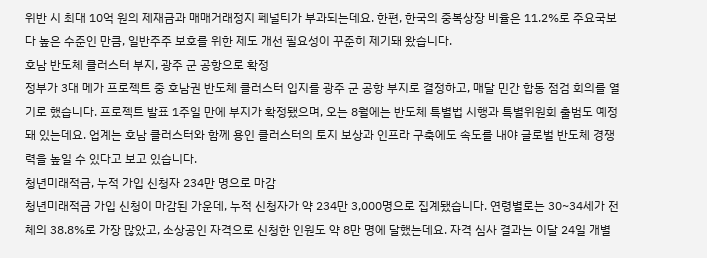위반 시 최대 10억 원의 제재금과 매매거래정지 페널티가 부과되는데요. 한편, 한국의 중복상장 비율은 11.2%로 주요국보다 높은 수준인 만큼, 일반주주 보호를 위한 제도 개선 필요성이 꾸준히 제기돼 왔습니다.
호남 반도체 클러스터 부지, 광주 군 공항으로 확정
정부가 3대 메가 프로젝트 중 호남권 반도체 클러스터 입지를 광주 군 공항 부지로 결정하고, 매달 민간 합동 점검 회의를 열기로 했습니다. 프로젝트 발표 1주일 만에 부지가 확정됐으며, 오는 8월에는 반도체 특별법 시행과 특별위원회 출범도 예정돼 있는데요. 업계는 호남 클러스터와 함께 용인 클러스터의 토지 보상과 인프라 구축에도 속도를 내야 글로벌 반도체 경쟁력을 높일 수 있다고 보고 있습니다.
청년미래적금, 누적 가입 신청자 234만 명으로 마감
청년미래적금 가입 신청이 마감된 가운데, 누적 신청자가 약 234만 3,000명으로 집계됐습니다. 연령별로는 30~34세가 전체의 38.8%로 가장 많았고, 소상공인 자격으로 신청한 인원도 약 8만 명에 달했는데요. 자격 심사 결과는 이달 24일 개별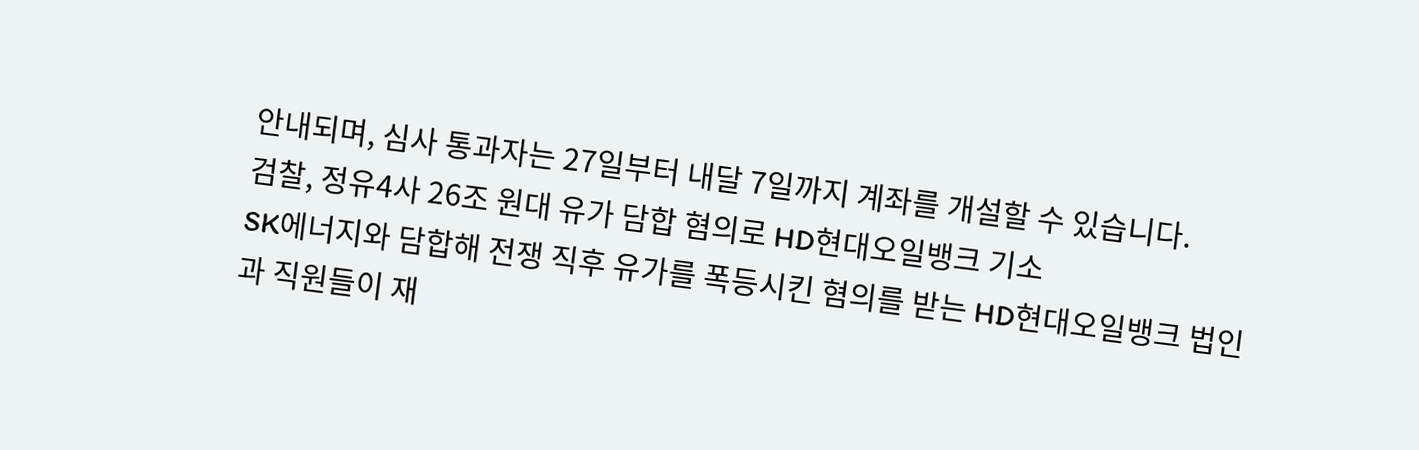안내되며, 심사 통과자는 27일부터 내달 7일까지 계좌를 개설할 수 있습니다.
검찰, 정유4사 26조 원대 유가 담합 혐의로 HD현대오일뱅크 기소
SK에너지와 담합해 전쟁 직후 유가를 폭등시킨 혐의를 받는 HD현대오일뱅크 법인과 직원들이 재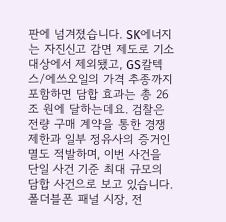판에 넘겨졌습니다. SK에너지는 자진신고 감면 제도로 기소 대상에서 제외됐고, GS칼텍스/에쓰오일의 가격 추종까지 포함하면 담합 효과는 총 26조 원에 달하는데요. 검찰은 전량 구매 계약을 통한 경쟁 제한과 일부 정유사의 증거인멸도 적발하며, 이번 사건을 단일 사건 기준 최대 규모의 담합 사건으로 보고 있습니다.
폴더블폰 패널 시장, 전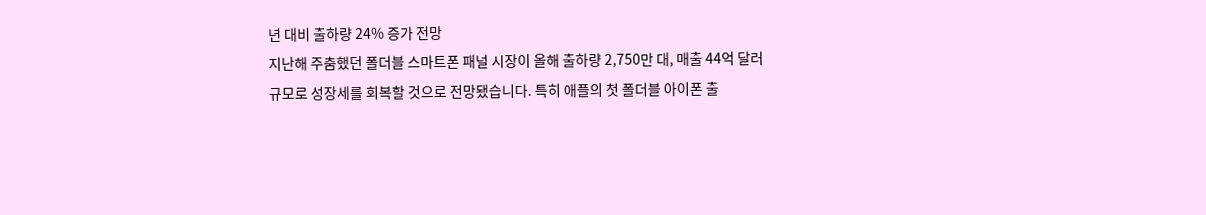년 대비 출하량 24% 증가 전망
지난해 주춤했던 폴더블 스마트폰 패널 시장이 올해 출하량 2,750만 대, 매출 44억 달러 규모로 성장세를 회복할 것으로 전망됐습니다. 특히 애플의 첫 폴더블 아이폰 출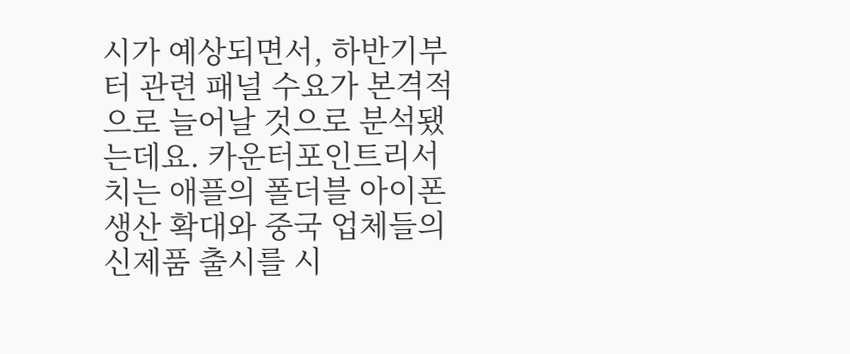시가 예상되면서, 하반기부터 관련 패널 수요가 본격적으로 늘어날 것으로 분석됐는데요. 카운터포인트리서치는 애플의 폴더블 아이폰 생산 확대와 중국 업체들의 신제품 출시를 시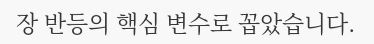장 반등의 핵심 변수로 꼽았습니다.